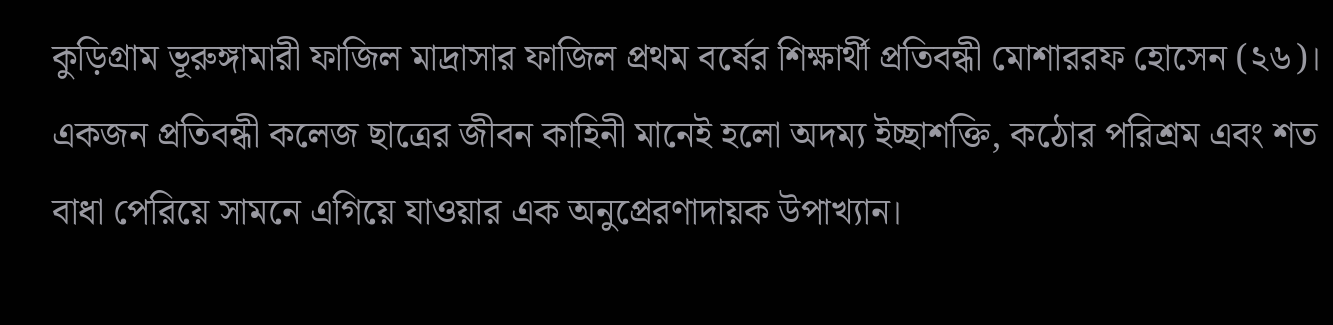কুড়িগ্রাম ভূরুঙ্গামারী ফাজিল মাদ্রাসার ফাজিল প্রথম বর্ষের শিক্ষার্থী প্রতিবন্ধী মোশাররফ হোসেন (২৬)।
একজন প্রতিবন্ধী কলেজ ছাত্রের জীবন কাহিনী মানেই হলো অদম্য ইচ্ছাশক্তি, কঠোর পরিশ্রম এবং শত বাধা পেরিয়ে সামনে এগিয়ে যাওয়ার এক অনুপ্রেরণাদায়ক উপাখ্যান।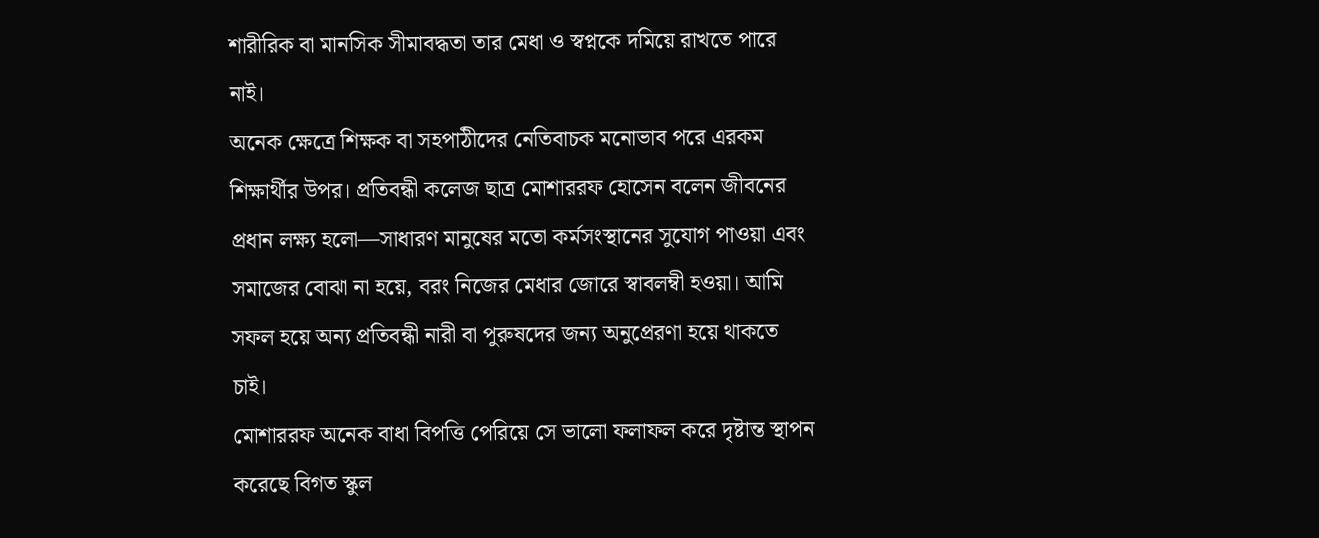শারীরিক বা মানসিক সীমাবদ্ধতা তার মেধা ও স্বপ্নকে দমিয়ে রাখতে পারে নাই।
অনেক ক্ষেত্রে শিক্ষক বা সহপাঠীদের নেতিবাচক মনোভাব পরে এরকম শিক্ষার্থীর উপর। প্রতিবন্ধী কলেজ ছাত্র মোশাররফ হোসেন বলেন জীবনের প্রধান লক্ষ্য হলো—সাধারণ মানুষের মতো কর্মসংস্থানের সুযোগ পাওয়া এবং সমাজের বোঝা না হয়ে, বরং নিজের মেধার জোরে স্বাবলম্বী হওয়া। আমি সফল হয়ে অন্য প্রতিবন্ধী নারী বা পুরুষদের জন্য অনুপ্রেরণা হয়ে থাকতে চাই।
মোশাররফ অনেক বাধা বিপত্তি পেরিয়ে সে ভালো ফলাফল করে দৃষ্টান্ত স্থাপন করেছে বিগত স্কুল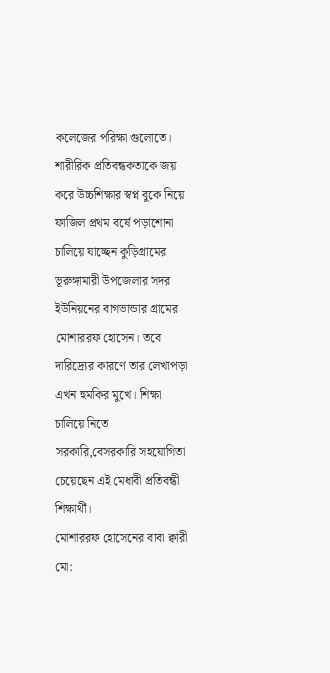কলেজের পরিক্ষা গুলোতে।
শারীরিক প্রতিবন্ধকতাকে জয় করে উচ্চশিক্ষার স্বপ্ন বুকে নিয়ে ফাজিল প্রথম বর্ষে পড়াশোনা চালিয়ে যাচ্ছেন কুড়িগ্রামের ভূরুঙ্গামারী উপজেলার সদর ইউনিয়নের বাগভান্ডার গ্রামের মোশাররফ হোসেন। তবে দারিদ্র্যের কারণে তার লেখাপড়া এখন হুমকির মুখে। শিক্ষা চালিয়ে নিতে সরকারি,বেসরকারি সহযোগিতা চেয়েছেন এই মেধাবী প্রতিবন্ধী শিক্ষার্থী।
মোশাররফ হোসেনের বাবা ক্বারী মো: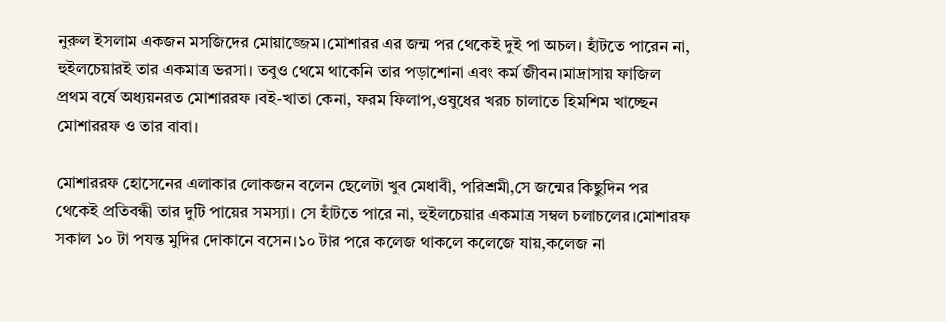নুরুল ইসলাম একজন মসজিদের মোয়াজ্জেম।মোশারর এর জন্ম পর থেকেই দুই পা অচল। হাঁটতে পারেন না, হুইলচেয়ারই তার একমাত্র ভরসা। তবুও থেমে থাকেনি তার পড়াশোনা এবং কর্ম জীবন।মাদ্রাসায় ফাজিল প্রথম বর্ষে অধ্যয়নরত মোশাররফ ।বই-খাতা কেনা, ফরম ফিলাপ,ওষুধের খরচ চালাতে হিমশিম খাচ্ছেন মোশাররফ ও তার বাবা।

মোশাররফ হোসেনের এলাকার লোকজন বলেন ছেলেটা খুব মেধাবী, পরিশ্রমী,সে জন্মের কিছুদিন পর থেকেই প্রতিবন্ধী তার দুটি পায়ের সমস্যা। সে হাঁটতে পারে না, হুইলচেয়ার একমাত্র সম্বল চলাচলের।মোশারফ সকাল ১০ টা পযন্ত মুদির দোকানে বসেন।১০ টার পরে কলেজ থাকলে কলেজে যায়,কলেজ না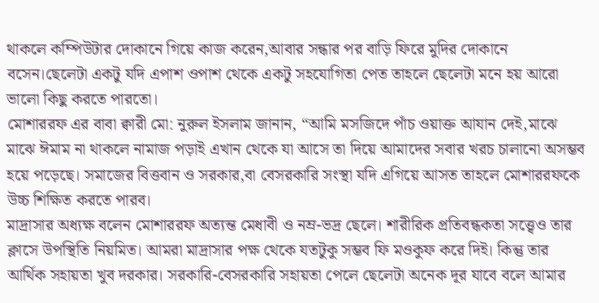থাকলে কম্পিউটার দোকানে গিয়ে কাজ করেন,আবার সন্ধার পর বাড়ি ফিরে মুদির দোকানে বসেন।ছেলেটা একটু যদি এপাশ ওপাশ থেকে একটু সহযোগিতা পেত তাহলে ছেলেটা মনে হয় আরো ভালো কিছু করতে পারতো।
মোশাররফ এর বাবা ক্বারী মো: নুরুল ইসলাম জানান, “আমি মসজিদে পাঁচ ওয়াক্ত আযান দেই,মাঝে মাঝে ঈমাম না থাকলে নামাজ পড়াই এখান থেকে যা আসে তা দিয়ে আমাদের সবার খরচ চালানো অসম্ভব হয়ে পড়েছে। সমাজের বিত্তবান ও সরকার,বা বেসরকারি সংস্থা যদি এগিয়ে আসত তাহলে মোশাররফকে উচ্চ শিক্ষিত করতে পারব।
মাদ্রাসার অধ্যক্ষ বলেন মোশাররফ অত্যন্ত মেধাবী ও নম্র-ভদ্র ছেলে। শারীরিক প্রতিবন্ধকতা সত্ত্বেও তার ক্লাসে উপস্থিতি নিয়মিত। আমরা মাদ্রাসার পক্ষ থেকে যতটুকু সম্ভব ফি মওকুফ করে দিই। কিন্তু তার আর্থিক সহায়তা খুব দরকার। সরকারি-বেসরকারি সহায়তা পেলে ছেলেটা অনেক দূর যাবে বলে আমার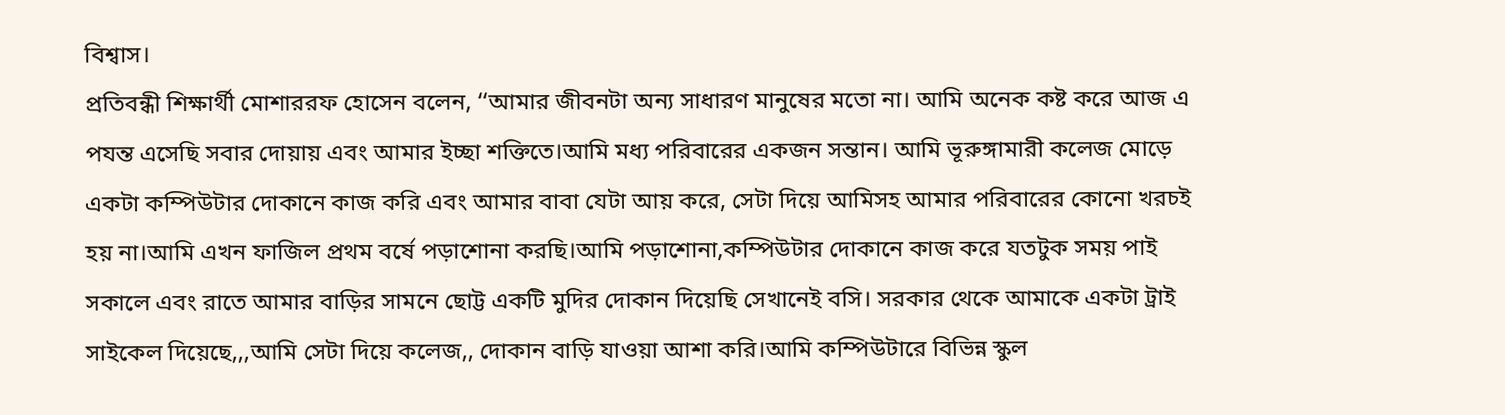বিশ্বাস।
প্রতিবন্ধী শিক্ষার্থী মোশাররফ হোসেন বলেন, ‘‘আমার জীবনটা অন্য সাধারণ মানুষের মতো না। আমি অনেক কষ্ট করে আজ এ পযন্ত এসেছি সবার দোয়ায় এবং আমার ইচ্ছা শক্তিতে।আমি মধ্য পরিবারের একজন সন্তান। আমি ভূরুঙ্গামারী কলেজ মোড়ে একটা কম্পিউটার দোকানে কাজ করি এবং আমার বাবা যেটা আয় করে, সেটা দিয়ে আমিসহ আমার পরিবারের কোনো খরচই হয় না।আমি এখন ফাজিল প্রথম বর্ষে পড়াশোনা করছি।আমি পড়াশোনা,কম্পিউটার দোকানে কাজ করে যতটুক সময় পাই সকালে এবং রাতে আমার বাড়ির সামনে ছোট্ট একটি মুদির দোকান দিয়েছি সেখানেই বসি। সরকার থেকে আমাকে একটা ট্রাই সাইকেল দিয়েছে,,,আমি সেটা দিয়ে কলেজ,, দোকান বাড়ি যাওয়া আশা করি।আমি কম্পিউটারে বিভিন্ন স্কুল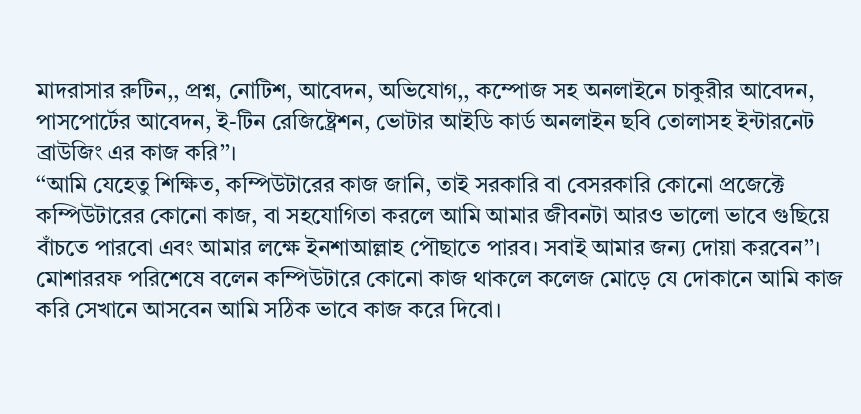মাদরাসার রুটিন,, প্রশ্ন, নোটিশ, আবেদন, অভিযোগ,, কম্পোজ সহ অনলাইনে চাকুরীর আবেদন, পাসপোর্টের আবেদন, ই-টিন রেজিষ্ট্রেশন, ভোটার আইডি কার্ড অনলাইন ছবি তোলাসহ ইন্টারনেট ব্রাউজিং এর কাজ করি’’।
‘‘আমি যেহেতু শিক্ষিত, কম্পিউটারের কাজ জানি, তাই সরকারি বা বেসরকারি কোনো প্রজেক্টে কম্পিউটারের কোনো কাজ, বা সহযোগিতা করলে আমি আমার জীবনটা আরও ভালো ভাবে গুছিয়ে বাঁচতে পারবো এবং আমার লক্ষে ইনশাআল্লাহ পৌছাতে পারব। সবাই আমার জন্য দোয়া করবেন’’।
মোশাররফ পরিশেষে বলেন কম্পিউটারে কোনো কাজ থাকলে কলেজ মোড়ে যে দোকানে আমি কাজ করি সেখানে আসবেন আমি সঠিক ভাবে কাজ করে দিবো।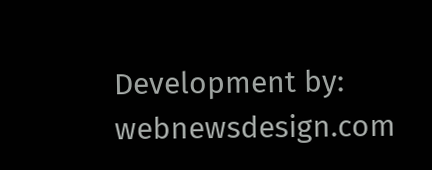Development by: webnewsdesign.com